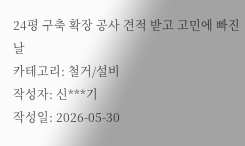24평 구축 확장 공사 견적 받고 고민에 빠진 날
카테고리: 철거/설비
작성자: 신***기
작성일: 2026-05-30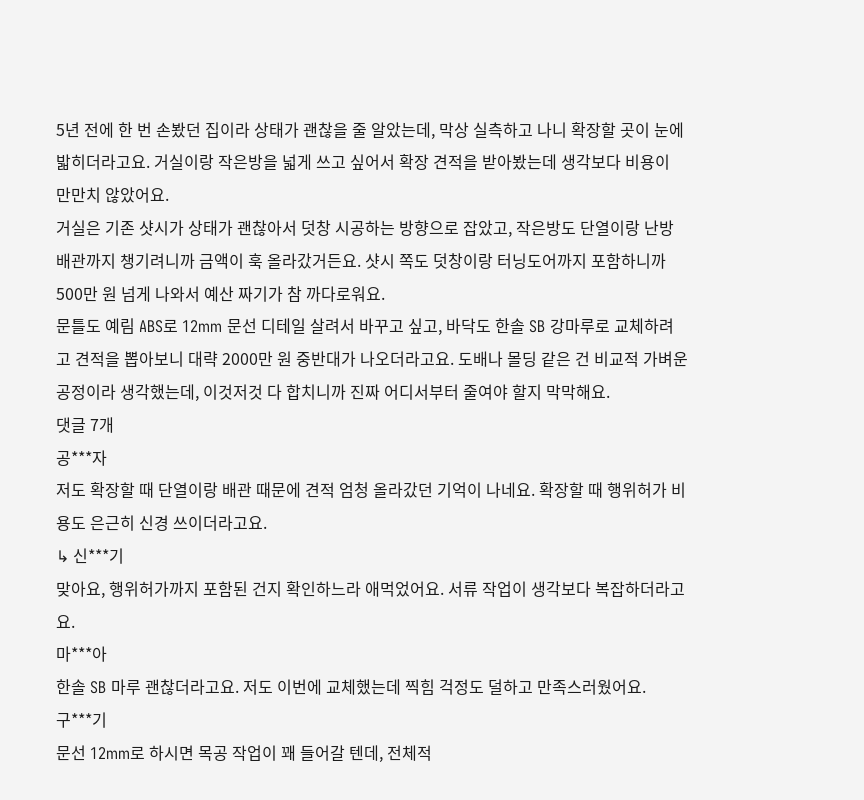5년 전에 한 번 손봤던 집이라 상태가 괜찮을 줄 알았는데, 막상 실측하고 나니 확장할 곳이 눈에 밟히더라고요. 거실이랑 작은방을 넓게 쓰고 싶어서 확장 견적을 받아봤는데 생각보다 비용이 만만치 않았어요.
거실은 기존 샷시가 상태가 괜찮아서 덧창 시공하는 방향으로 잡았고, 작은방도 단열이랑 난방 배관까지 챙기려니까 금액이 훅 올라갔거든요. 샷시 쪽도 덧창이랑 터닝도어까지 포함하니까 500만 원 넘게 나와서 예산 짜기가 참 까다로워요.
문틀도 예림 ABS로 12mm 문선 디테일 살려서 바꾸고 싶고, 바닥도 한솔 SB 강마루로 교체하려고 견적을 뽑아보니 대략 2000만 원 중반대가 나오더라고요. 도배나 몰딩 같은 건 비교적 가벼운 공정이라 생각했는데, 이것저것 다 합치니까 진짜 어디서부터 줄여야 할지 막막해요.
댓글 7개
공***자
저도 확장할 때 단열이랑 배관 때문에 견적 엄청 올라갔던 기억이 나네요. 확장할 때 행위허가 비용도 은근히 신경 쓰이더라고요.
↳ 신***기
맞아요, 행위허가까지 포함된 건지 확인하느라 애먹었어요. 서류 작업이 생각보다 복잡하더라고요.
마***아
한솔 SB 마루 괜찮더라고요. 저도 이번에 교체했는데 찍힘 걱정도 덜하고 만족스러웠어요.
구***기
문선 12mm로 하시면 목공 작업이 꽤 들어갈 텐데, 전체적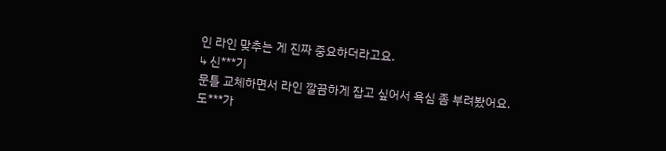인 라인 맞추는 게 진짜 중요하더라고요.
↳ 신***기
문틀 교체하면서 라인 깔끔하게 잡고 싶어서 욕심 좀 부려봤어요.
도***가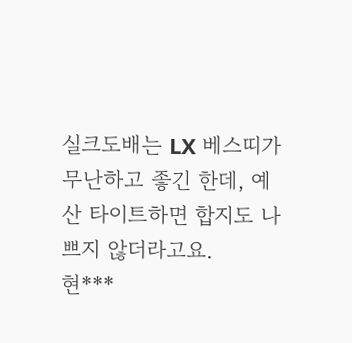실크도배는 LX 베스띠가 무난하고 좋긴 한데, 예산 타이트하면 합지도 나쁘지 않더라고요.
현***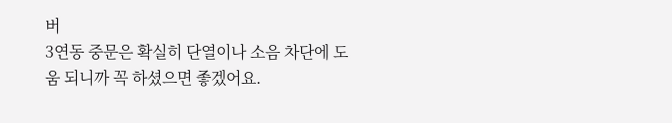버
3연동 중문은 확실히 단열이나 소음 차단에 도움 되니까 꼭 하셨으면 좋겠어요.